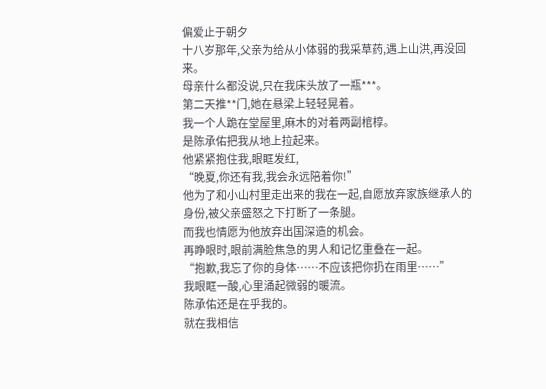偏爱止于朝夕
十八岁那年,父亲为给从小体弱的我采草药,遇上山洪,再没回来。
母亲什么都没说,只在我床头放了一瓶***。
第二天推**门,她在悬梁上轻轻晃着。
我一个人跪在堂屋里,麻木的对着两副棺椁。
是陈承佑把我从地上拉起来。
他紧紧抱住我,眼眶发红,
“晚夏,你还有我,我会永远陪着你!”
他为了和小山村里走出来的我在一起,自愿放弃家族继承人的身份,被父亲盛怒之下打断了一条腿。
而我也情愿为他放弃出国深造的机会。
再睁眼时,眼前满脸焦急的男人和记忆重叠在一起。
“抱歉,我忘了你的身体……不应该把你扔在雨里……”
我眼眶一酸,心里涌起微弱的暖流。
陈承佑还是在乎我的。
就在我相信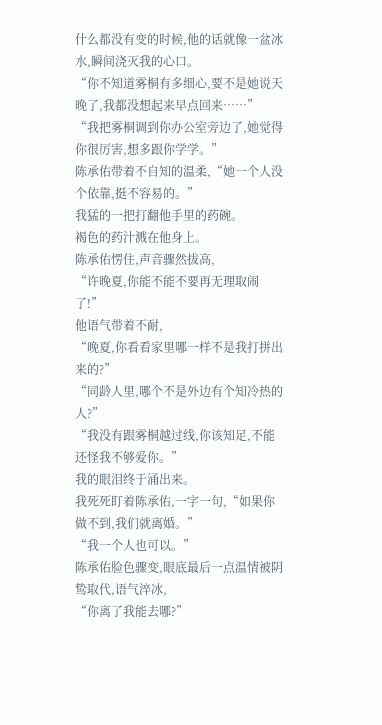什么都没有变的时候,他的话就像一盆冰水,瞬间浇灭我的心口。
“你不知道雾桐有多细心,要不是她说天晚了,我都没想起来早点回来……”
“我把雾桐调到你办公室旁边了,她觉得你很厉害,想多跟你学学。”
陈承佑带着不自知的温柔,“她一个人没个依靠,挺不容易的。”
我猛的一把打翻他手里的药碗。
褐色的药汁溅在他身上。
陈承佑愣住,声音骤然拔高,
“许晚夏,你能不能不要再无理取闹了!”
他语气带着不耐,
“晚夏,你看看家里哪一样不是我打拼出来的?”
“同龄人里,哪个不是外边有个知冷热的人?”
“我没有跟雾桐越过线,你该知足,不能还怪我不够爱你。”
我的眼泪终于涌出来。
我死死盯着陈承佑,一字一句,“如果你做不到,我们就离婚。”
“我一个人也可以。”
陈承佑脸色骤变,眼底最后一点温情被阴鸷取代,语气淬冰,
“你离了我能去哪?”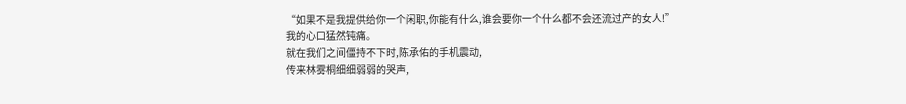“如果不是我提供给你一个闲职,你能有什么,谁会要你一个什么都不会还流过产的女人!”
我的心口猛然钝痛。
就在我们之间僵持不下时,陈承佑的手机震动,
传来林雾桐细细弱弱的哭声,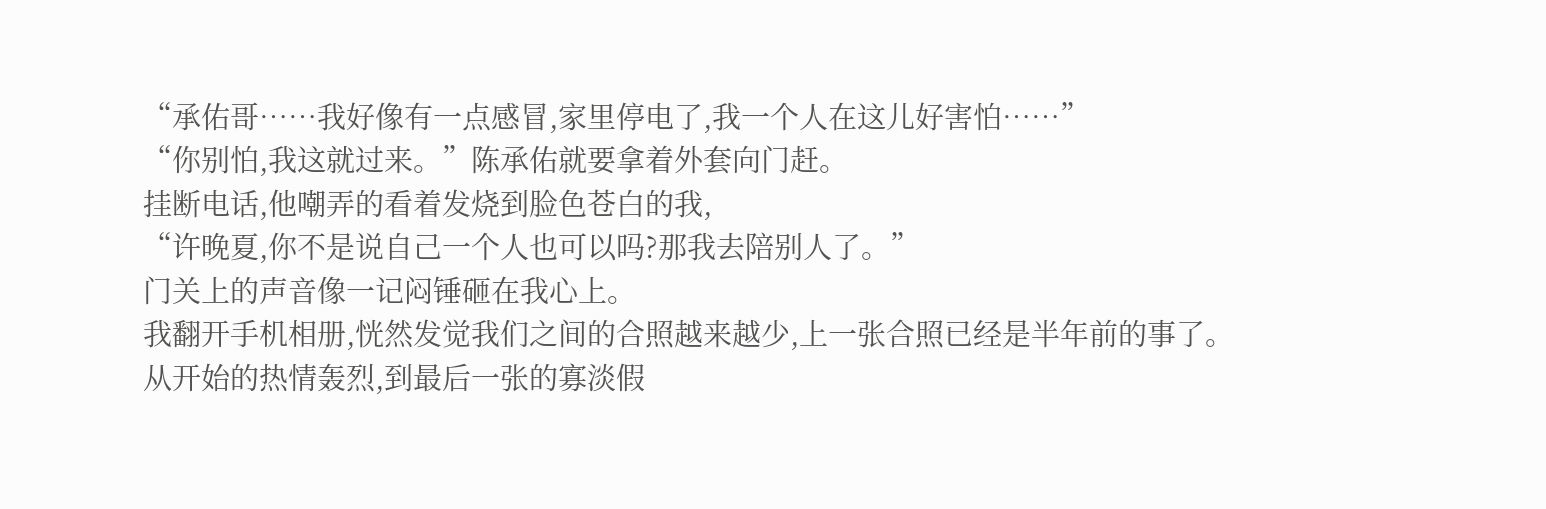“承佑哥……我好像有一点感冒,家里停电了,我一个人在这儿好害怕……”
“你别怕,我这就过来。”陈承佑就要拿着外套向门赶。
挂断电话,他嘲弄的看着发烧到脸色苍白的我,
“许晚夏,你不是说自己一个人也可以吗?那我去陪别人了。”
门关上的声音像一记闷锤砸在我心上。
我翻开手机相册,恍然发觉我们之间的合照越来越少,上一张合照已经是半年前的事了。
从开始的热情轰烈,到最后一张的寡淡假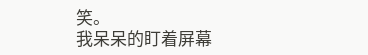笑。
我呆呆的盯着屏幕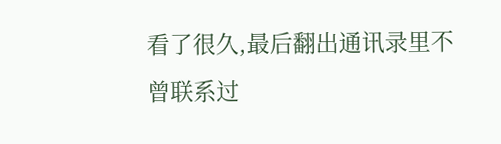看了很久,最后翻出通讯录里不曾联系过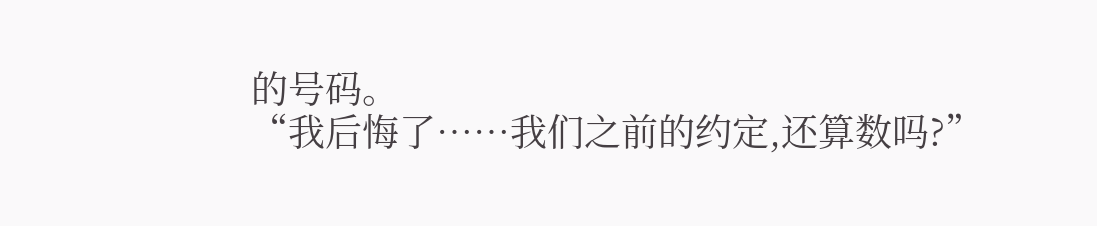的号码。
“我后悔了……我们之前的约定,还算数吗?”